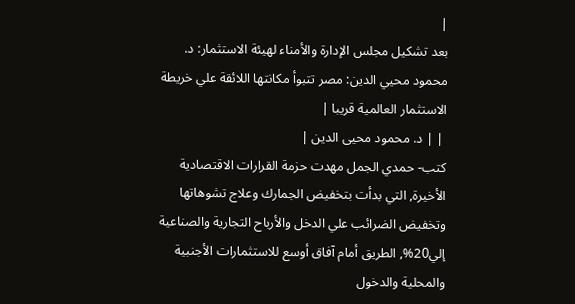|
بعد تشكيل مجلس الإدارة والأمناء لهيئة الاستثمار: د. محمود محيي الدين: مصر تتبوأ مكانتها اللائقة علي خريطة الاستثمار العالمية قريبا |
 | | د. محمود محيى الدين |
كتب- حمدي الجمل مهدت حزمة القرارات الاقتصادية الأخيرة, التي بدأت بتخفيض الجمارك وعلاج تشوهاتها وتخفيض الضرائب علي الدخل والأرباح التجارية والصناعية إلي20%, الطريق أمام آفاق أوسع للاستثمارات الأجنبية والمحلية والدخول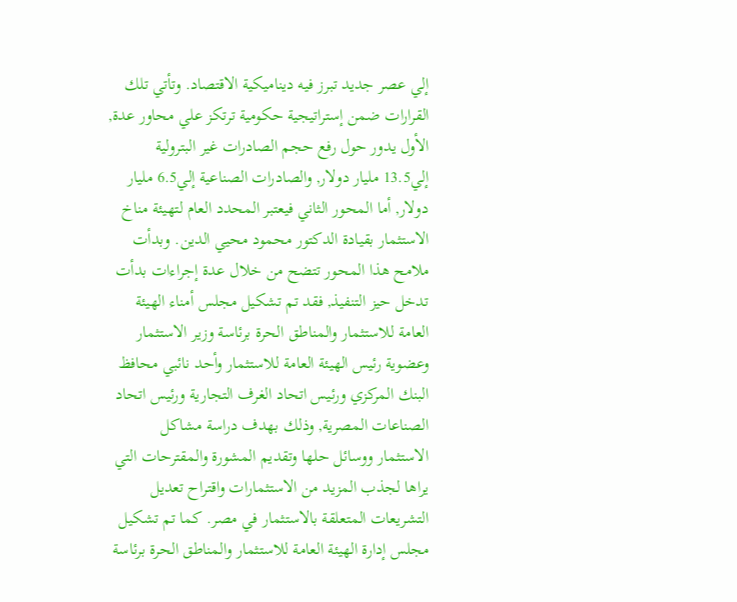إلي عصر جديد تبرز فيه ديناميكية الاقتصاد. وتأتي تلك القرارات ضمن إستراتيجية حكومية ترتكز علي محاور عدة, الأول يدور حول رفع حجم الصادرات غير البترولية إلي13.5 مليار دولار, والصادرات الصناعية إلي6.5 مليار دولار, أما المحور الثاني فيعتبر المحدد العام لتهيئة مناخ الاستثمار بقيادة الدكتور محمود محيي الدين. وبدأت ملامح هذا المحور تتضح من خلال عدة إجراءات بدأت تدخل حيز التنفيذ, فقد تم تشكيل مجلس أمناء الهيئة العامة للاستثمار والمناطق الحرة برئاسة وزير الاستثمار وعضوية رئيس الهيئة العامة للاستثمار وأحد نائبي محافظ البنك المركزي ورئيس اتحاد الغرف التجارية ورئيس اتحاد الصناعات المصرية, وذلك بهدف دراسة مشاكل الاستثمار ووسائل حلها وتقديم المشورة والمقترحات التي يراها لجذب المزيد من الاستثمارات واقتراح تعديل التشريعات المتعلقة بالاستثمار في مصر. كما تم تشكيل مجلس إدارة الهيئة العامة للاستثمار والمناطق الحرة برئاسة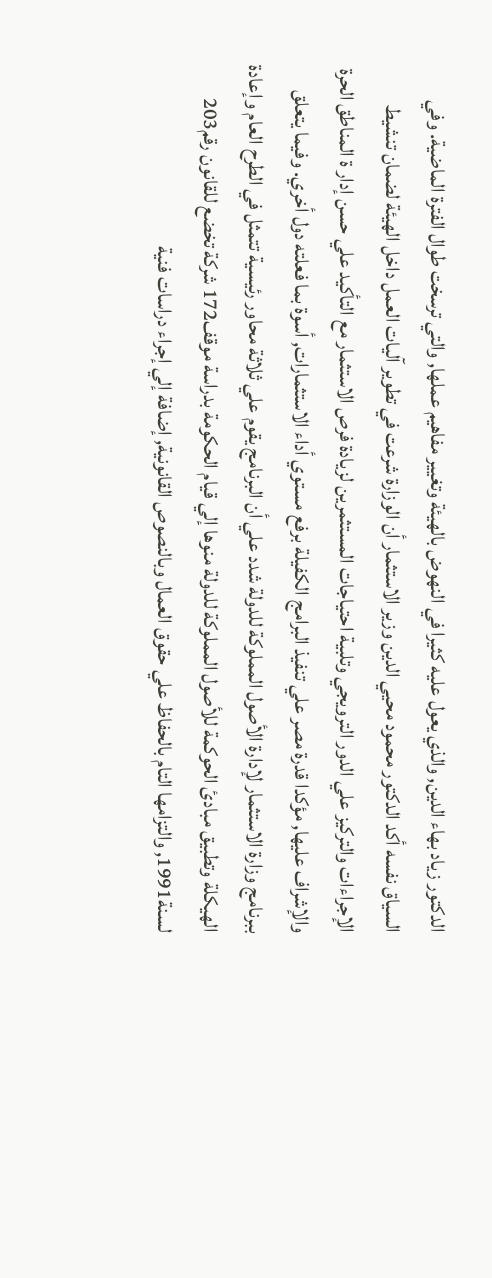الدكتور زياد بهاء الدين, والذي يعول عليه كثيرا في النهوض بالهيئة وتغيير مفاهيم عملها, والتي ترسخت طوال الفترة الماضية. وفي السياق نفسه أكد الدكتور محمود محيي الدين وزير الاستثمار أن الوزارة شرعت في تطوير آليات العمل داخل الهيئة لضمان تنشيط الإجراءات والتركيز علي الدور الترويجي وتلبية احتياجات المستثمرين لزيادة فرص الاستثمار مع التأكيد علي حسن إدار ة المناطق الحرة والإشراف عليها, مؤكدا قدرة مصر علي تنفيذ البرامج الكفيلة برفع مستوي أداء الاستثمارات, أسوة بما فعلته دول أخري. وفيما يتعلق ببرنامج وزارة الاستثمار لإدارة الأصول المملوكة للدولة شدد علي أن البرنامج يقوم علي ثلاثة محاور رئيسية تتمثل في الطرح العام وإعادة الهيكلة وتطبيق مبادئ الحوكمة للأصول المملوكة للدولة منوها إلي قيام الحكومة بدراسة موقف172 شركة تخضع للقانون رقم203 لسنة1991, والتزامها التام بالحفاظ علي حقوق العمال وبالنصوص القانونية, إضافة إلي إجراء دراسات فنية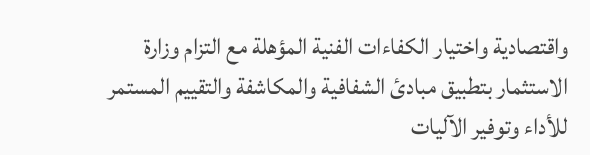واقتصادية واختيار الكفاءات الفنية المؤهلة مع التزام وزارة الاستثمار بتطبيق مبادئ الشفافية والمكاشفة والتقييم المستمر للأداء وتوفير الآليات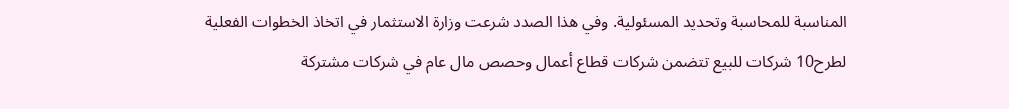المناسبة للمحاسبة وتحديد المسئولية. وفي هذا الصدد شرعت وزارة الاستثمار في اتخاذ الخطوات الفعلية لطرح10 شركات للبيع تتضمن شركات قطاع أعمال وحصص مال عام في شركات مشتركة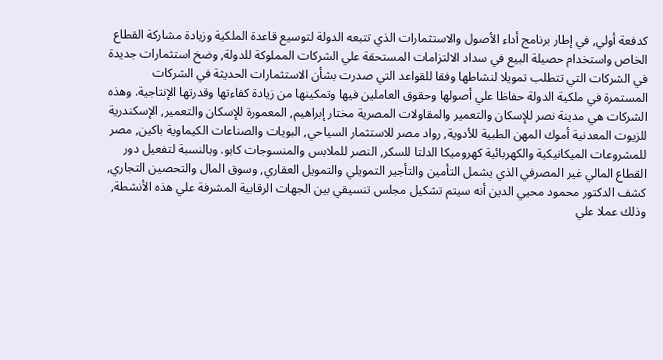كدفعة أولي, في إطار برنامج أداء الأصول والاستثمارات الذي تتبعه الدولة لتوسيع قاعدة الملكية وزيادة مشاركة القطاع الخاص واستخدام حصيلة البيع في سداد الالتزامات المستحقة علي الشركات المملوكة للدولة, وضخ استثمارات جديدة في الشركات التي تتطلب تمويلا لنشاطها وفقا للقواعد التي صدرت بشأن الاستثمارات الحديثة في الشركات المستمرة في ملكية الدولة حفاظا علي أصولها وحقوق العاملين فيها وتمكينها من زيادة كفاءتها وقدرتها الإنتاجية. وهذه الشركات هي مدينة نصر للإسكان والتعمير والمقاولات المصرية مختار إبراهيم, المعمورة للإسكان والتعمير, الإسكندرية للزيوت المعدنية أموك المهن الطبية للأدوية, رواد مصر للاستثمار السياحي, البويات والصناعات الكيماوية باكين, مصر للمشروعات الميكانيكية والكهربائية كهروميكا الدلتا للسكر, النصر للملابس والمنسوجات كابو. وبالنسبة لتفعيل دور القطاع المالي غير المصرفي الذي يشمل التأمين والتأجير التمويلي والتمويل العقاري, وسوق المال والتحصين التجاري, كشف الدكتور محمود محيي الدين أنه سيتم تشكيل مجلس تنسيقي بين الجهات الرقابية المشرفة علي هذه الأنشطة, وذلك عملا علي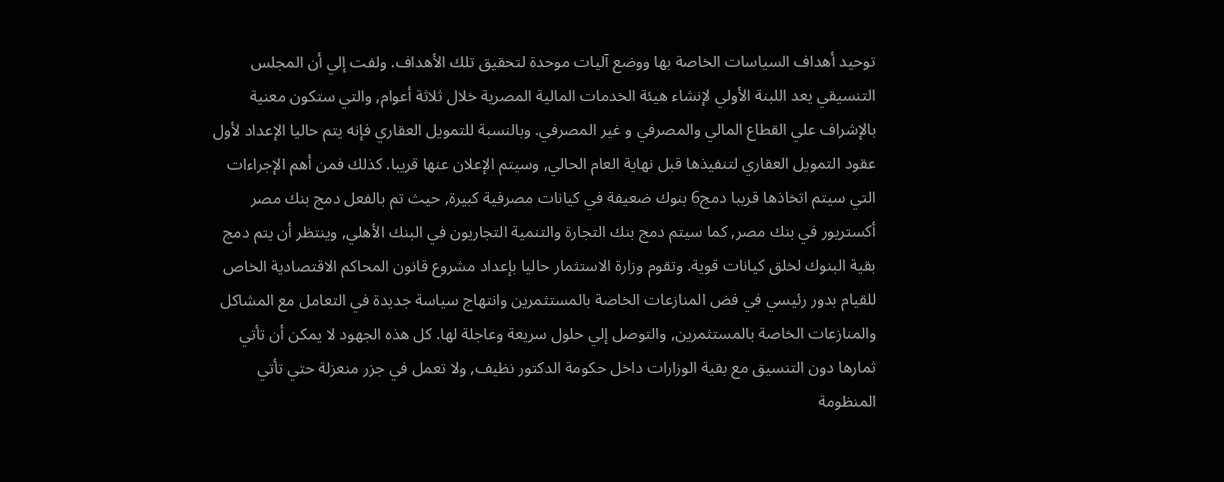توحيد أهداف السياسات الخاصة بها ووضع آليات موحدة لتحقيق تلك الأهداف. ولفت إلي أن المجلس التنسيقي يعد اللبنة الأولي لإنشاء هيئة الخدمات المالية المصرية خلال ثلاثة أعوام, والتي ستكون معنية بالإشراف علي القطاع المالي والمصرفي و غير المصرفي. وبالنسبة للتمويل العقاري فإنه يتم حاليا الإعداد لأول عقود التمويل العقاري لتنفيذها قبل نهاية العام الحالي, وسيتم الإعلان عنها قريبا. كذلك فمن أهم الإجراءات التي سيتم اتخاذها قريبا دمج6 بنوك ضعيفة في كيانات مصرفية كبيرة, حيث تم بالفعل دمج بنك مصر أكستريور في بنك مصر, كما سيتم دمج بنك التجارة والتنمية التجاريون في البنك الأهلي, وينتظر أن يتم دمج بقية البنوك لخلق كيانات قوية. وتقوم وزارة الاستثمار حاليا بإعداد مشروع قانون المحاكم الاقتصادية الخاص للقيام بدور رئيسي في فض المنازعات الخاصة بالمستثمرين وانتهاج سياسة جديدة في التعامل مع المشاكل والمنازعات الخاصة بالمستثمرين, والتوصل إلي حلول سريعة وعاجلة لها. كل هذه الجهود لا يمكن أن تأتي ثمارها دون التنسيق مع بقية الوزارات داخل حكومة الدكتور نظيف, ولا تعمل في جزر منعزلة حتي تأتي المنظومة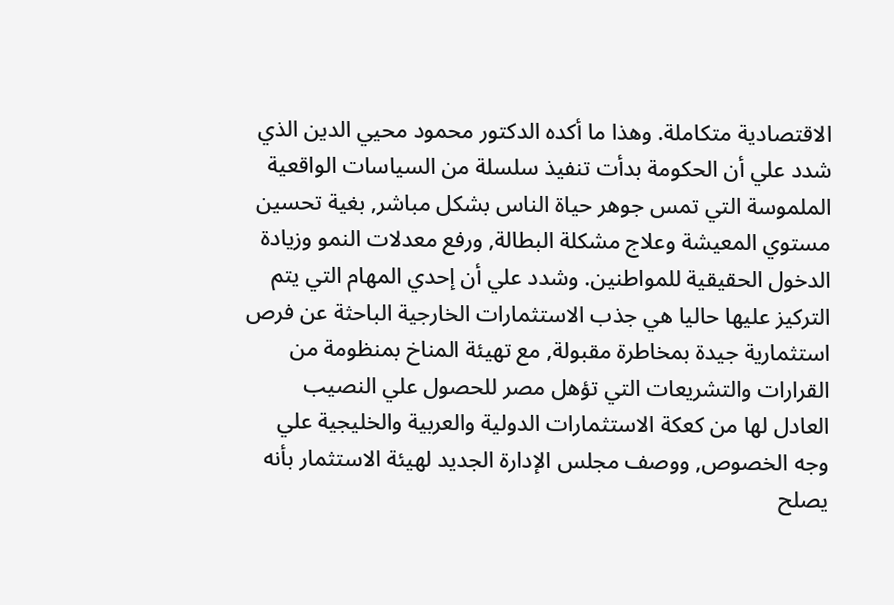الاقتصادية متكاملة. وهذا ما أكده الدكتور محمود محيي الدين الذي شدد علي أن الحكومة بدأت تنفيذ سلسلة من السياسات الواقعية الملموسة التي تمس جوهر حياة الناس بشكل مباشر, بغية تحسين مستوي المعيشة وعلاج مشكلة البطالة, ورفع معدلات النمو وزيادة الدخول الحقيقية للمواطنين. وشدد علي أن إحدي المهام التي يتم التركيز عليها حاليا هي جذب الاستثمارات الخارجية الباحثة عن فرص استثمارية جيدة بمخاطرة مقبولة, مع تهيئة المناخ بمنظومة من القرارات والتشريعات التي تؤهل مصر للحصول علي النصيب العادل لها من كعكة الاستثمارات الدولية والعربية والخليجية علي وجه الخصوص, ووصف مجلس الإدارة الجديد لهيئة الاستثمار بأنه يصلح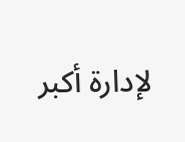لإدارة أكبر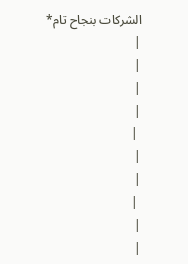الشركات بنجاح تام*
|
|
|
|
 |
|
|
 |
|
|